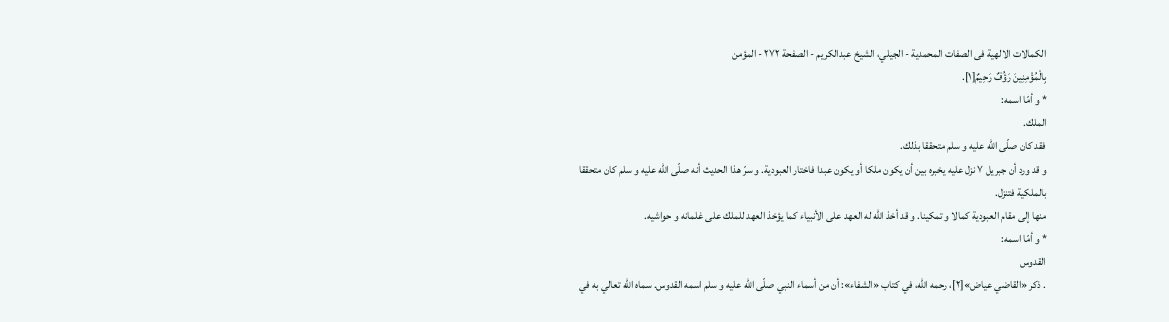الكمالات الالهية فى الصفات المحمدية - الجيلي، الشيخ عبدالكريم - الصفحة ٢٧٢ - المؤمن
بِالْمُؤْمِنِينَ رَؤُفٌ رَحِيمٌ[١].
* و أمّا اسمه:
الملك.
فقد كان صلّى اللّه عليه و سلم متحققا بذلك.
و قد ورد أن جبريل ٧ نزل عليه يخبره بين أن يكون ملكا أو يكون عبدا فاختار العبودية. و سرّ هذا الحديث أنه صلّى اللّه عليه و سلم كان متحققا بالملكية فتنزل.
منها إلى مقام العبودية كمالا و تمكينا. و قد أخذ اللّه له العهد على الأنبياء كما يؤخذ العهد للملك على غلمانه و حواشيه.
* و أمّا اسمه:
القدوس
. ذكر «القاضي عياض»[٢]، رحمه اللّه، في كتاب «الشفاء»: أن من أسماء النبي صلّى اللّه عليه و سلم اسمه القدوس. سماه اللّه تعالي به في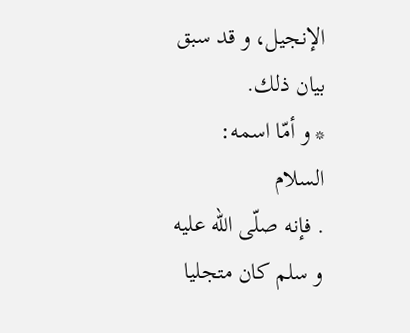الإنجيل، و قد سبق بيان ذلك.
* و أمّا اسمه:
السلام
. فإنه صلّى اللّه عليه و سلم كان متجليا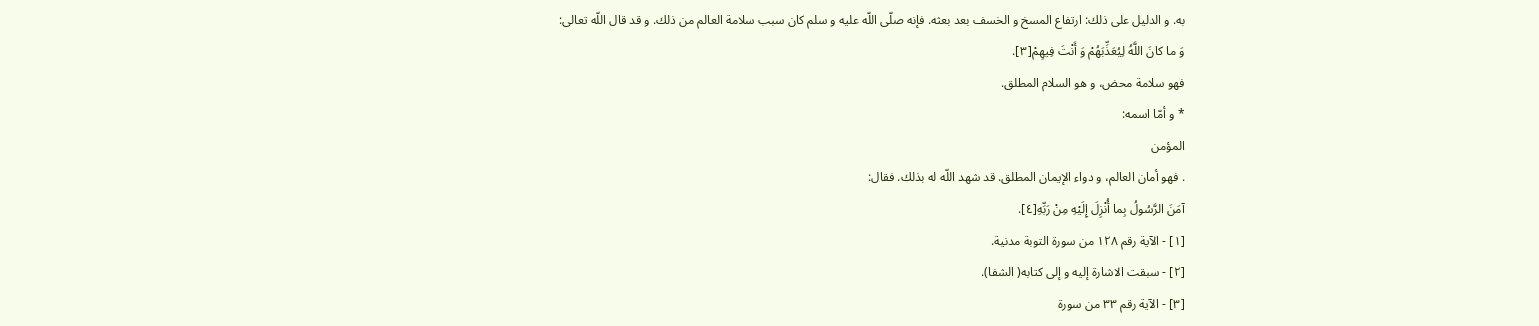به. و الدليل على ذلك: ارتفاع المسخ و الخسف بعد بعثه. فإنه صلّى اللّه عليه و سلم كان سبب سلامة العالم من ذلك. و قد قال اللّه تعالى:
وَ ما كانَ اللَّهُ لِيُعَذِّبَهُمْ وَ أَنْتَ فِيهِمْ[٣].
فهو سلامة محض، و هو السلام المطلق.
* و أمّا اسمه:
المؤمن
. فهو أمان العالم، و دواء الإيمان المطلق. قد شهد اللّه له بذلك. فقال:
آمَنَ الرَّسُولُ بِما أُنْزِلَ إِلَيْهِ مِنْ رَبِّهِ[٤].
[١] - الآية رقم ١٢٨ من سورة التوبة مدنية.
[٢] - سبقت الاشارة إليه و إلى كتابه( الشفا).
[٣] - الآية رقم ٣٣ من سورة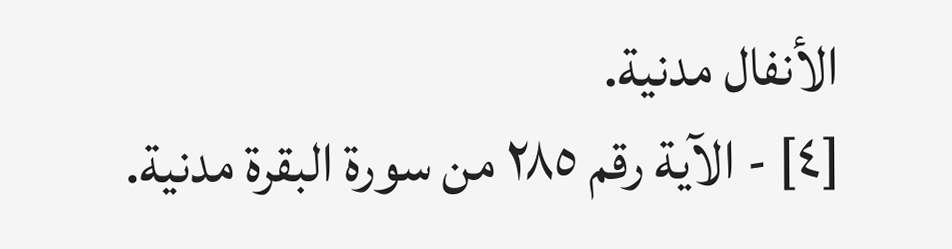الأنفال مدنية.
[٤] - الآية رقم ٢٨٥ من سورة البقرة مدنية.